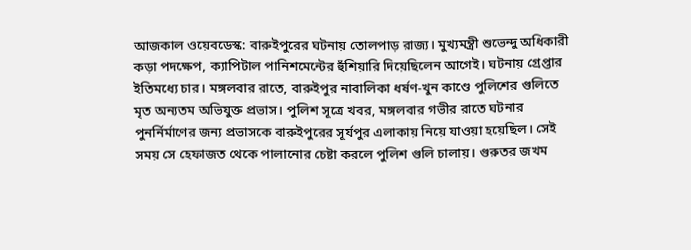আজকাল ওয়েবডেস্ক: বারুইপুরের ঘটনায় তোলপাড় রাজ্য। মুখ্যমন্ত্রী শুভেন্দু অধিকারী কড়া পদক্ষেপ, ক্যাপিটাল পানিশমেন্টের হুঁশিয়ারি দিয়েছিলেন আগেই। ঘটনায় গ্রেপ্তার ইতিমধ্যে চার। মঙ্গলবার রাতে, বারুইপুর নাবালিকা ধর্ষণ-খুন কাণ্ডে পুলিশের গুলিতে মৃত অন্যতম অভিযুক্ত প্রভাস। পুলিশ সূত্রে খবর, মঙ্গলবার গভীর রাতে ঘটনার পুনর্নির্মাণের জন্য প্রভাসকে বারুইপুরের সূর্যপুর এলাকায় নিয়ে যাওয়া হয়েছিল। সেই সময় সে হেফাজত থেকে পালানোর চেষ্টা করলে পুলিশ গুলি চালায়। গুরুতর জখম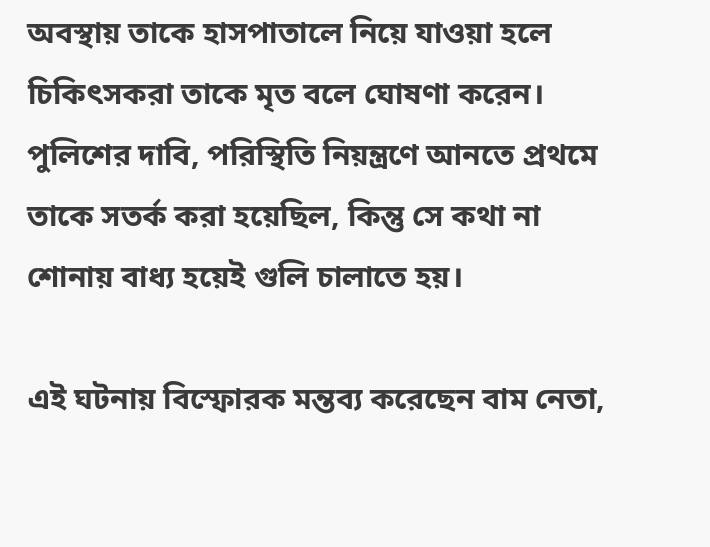অবস্থায় তাকে হাসপাতালে নিয়ে যাওয়া হলে চিকিৎসকরা তাকে মৃত বলে ঘোষণা করেন। পুলিশের দাবি, পরিস্থিতি নিয়ন্ত্রণে আনতে প্রথমে তাকে সতর্ক করা হয়েছিল, কিন্তু সে কথা না শোনায় বাধ্য হয়েই গুলি চালাতে হয়।

এই ঘটনায় বিস্ফোরক মন্তব্য করেছেন বাম নেতা,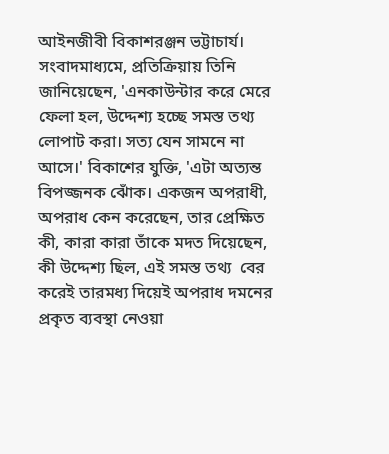আইনজীবী বিকাশরঞ্জন ভট্টাচার্য। সংবাদমাধ্যমে, প্রতিক্রিয়ায় তিনি জানিয়েছেন, 'এনকাউন্টার করে মেরে ফেলা হল, উদ্দেশ্য হচ্ছে সমস্ত তথ্য লোপাট করা। সত্য যেন সামনে না আসে।' বিকাশের যুক্তি, 'এটা অত্যন্ত বিপজ্জনক ঝোঁক। একজন অপরাধী, অপরাধ কেন করেছেন, তার প্রেক্ষিত কী, কারা কারা তাঁকে মদত দিয়েছেন, কী উদ্দেশ্য ছিল, এই সমস্ত তথ্য  বের করেই তারমধ্য দিয়েই অপরাধ দমনের প্রকৃত ব্যবস্থা নেওয়া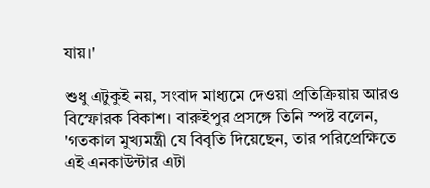যায়।'

শুধু এটুকুই নয়, সংবাদ মাধ্যমে দেওয়া প্রতিক্রিয়ায় আরও বিস্ফোরক বিকাশ। বারুইপুর প্রসঙ্গে তিনি স্পষ্ট বলেন, 'গতকাল মুখ্যমন্ত্রী যে বিবৃতি দিয়েছেন, তার পরিপ্রেক্ষিতে এই এনকাউন্টার এটা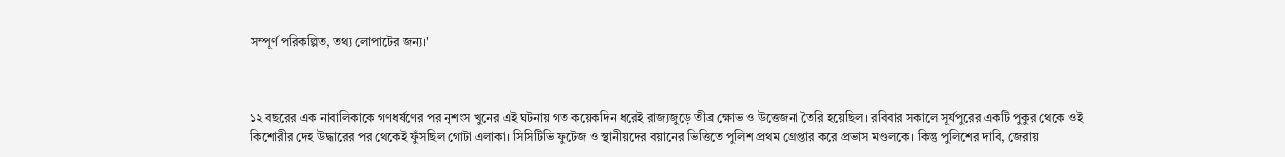সম্পূর্ণ পরিকল্পিত, তথ্য লোপাটের জন্য।'



১২ বছরের এক নাবালিকাকে গণধর্ষণের পর নৃশংস খুনের এই ঘটনায় গত কয়েকদিন ধরেই রাজ্যজুড়ে তীব্র ক্ষোভ ও উত্তেজনা তৈরি হয়েছিল। রবিবার সকালে সূর্যপুরের একটি পুকুর থেকে ওই কিশোরীর দেহ উদ্ধারের পর থেকেই ফুঁসছিল গোটা এলাকা। সিসিটিভি ফুটেজ ও স্থানীয়দের বয়ানের ভিত্তিতে পুলিশ প্রথম গ্রেপ্তার করে প্রভাস মণ্ডলকে। কিন্তু পুলিশের দাবি, জেরায়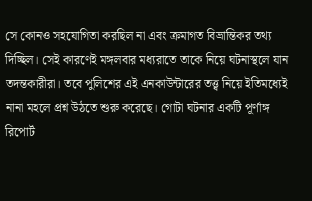সে কোনও সহযোগিতা করছিল না এবং ক্রমাগত বিভ্রান্তিকর তথ্য দিচ্ছিল। সেই কারণেই মঙ্গলবার মধ্যরাতে তাকে নিয়ে ঘটনাস্থলে যান তদন্তকারীরা। তবে পুলিশের এই এনকাউন্টারের তত্ত্ব নিয়ে ইতিমধ্যেই নানা মহলে প্রশ্ন উঠতে শুরু করেছে। গোটা ঘটনার একটি পূর্ণাঙ্গ রিপোর্ট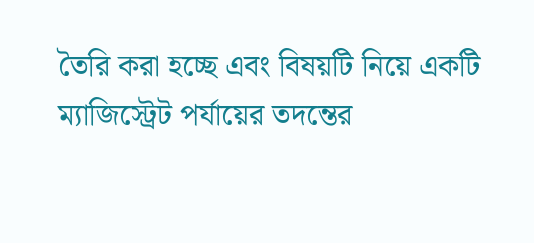তৈরি করা হচ্ছে এবং বিষয়টি নিয়ে একটি ম্যাজিস্ট্রেট পর্যায়ের তদন্তের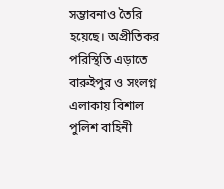সম্ভাবনাও তৈরি হয়েছে। অপ্রীতিকর পরিস্থিতি এড়াতে বারুইপুর ও সংলগ্ন এলাকায় বিশাল পুলিশ বাহিনী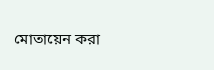মোতায়েন করা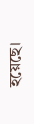হয়েছে।